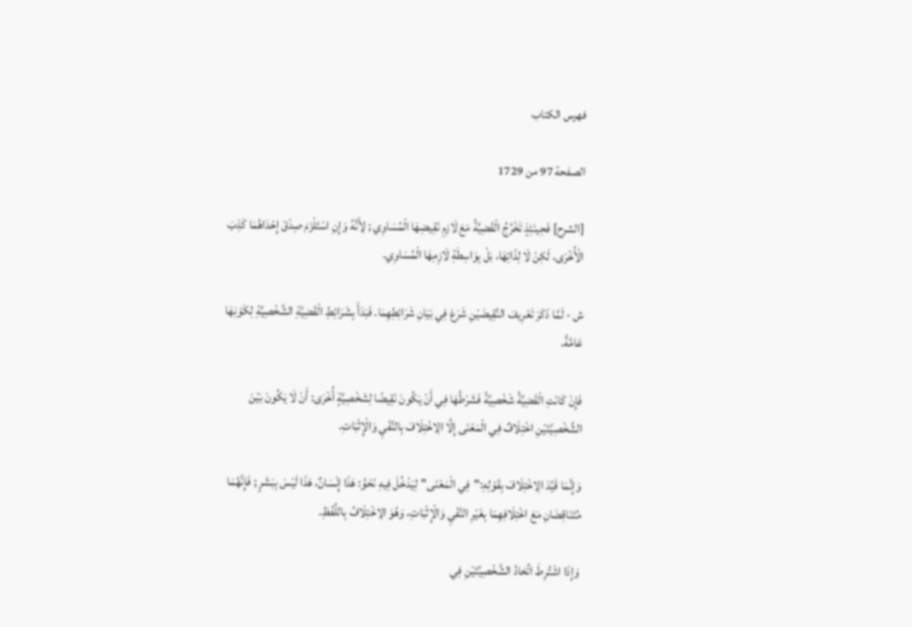فهرس الكتاب

الصفحة 97 من 1729

[الشرح] فَحِينَئِذٍ تَخْرُجُ الْقَضِيَّةُ مَعَ لَازِمِ نَقِيضِهَا الْمُسَاوِي ; لِأَنَّهُ وَإِنِ اسْتَلْزَمَ صِدْقَ إِحْدَاهُمَا كَذِبَ الْأُخْرَى، لَكِنْ لَا لِذَاتِهَا، بَلْ بِوَاسِطَةِ لَازِمِهَا الْمُسَاوِي.

ش - لَمَّا ذَكَرَ تَعْرِيفَ النَّقِيضَيْنِ شَرَعَ فِي بَيَانِ شَرَائِطِهِمَا. فَبَدَأَ بِشَرَائِطِ الْقَضِيَّةِ الشَّخْصِيَّةِ لِكَوْنِهَا عَامَّةً.

فَإِنْ كَانَتِ الْقَضِيَّةُ شَخْصِيَّةً فَشَرْطُهَا فِي أَنْ يَكُونَ نَقِيضًا لِشَخْصِيَّةٍ أُخْرَى: أَنْ لَا يَكُونَ بَيْنَ الشَّخْصِيَّتَيْنِ اخْتِلَافٌ فِي الْمَعْنَى إِلَّا الِاخْتِلَافَ بِالنَّفْيِ وَالْإِثْبَاتِ.

وَإِنَّمَا قَيَّدَ الِاخْتِلَافَ بِقَوْلِهِ:"فِي الْمَعْنَى"لِيَدْخُلَ فِيهِ نَحْوُ: هَذَا إِنْسَانٌ، هَذَا لَيْسَ بِبَشَرٍ ; فَإِنَّهُمَا مُتَنَاقِضَانِ مَعَ اخْتِلَافِهِمَا بِغَيْرِ النَّفْيِ وَالْإِثْبَاتِ، وَهُوَ الِاخْتِلَافُ بِاللَّفْظِ.

وَإِذَا اشْتُرِطَ اتِّحَادُ الشَّخْصِيَّتَيْنِ فِي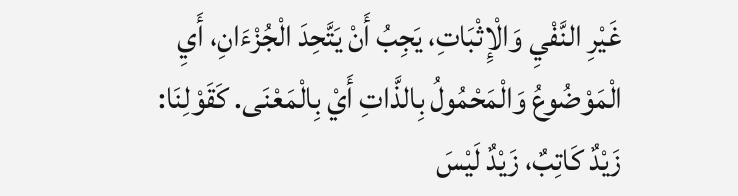غَيْرِ النَّفْيِ وَالْإِثْبَاتِ، يَجِبُ أَنْ يَتَّحِدَ الْجُزْءَانِ، أَيِ الْمَوْضُوعُ وَالْمَحْمُولُ بِالذَّاتِ أَيْ بِالْمَعْنَى. كَقَوْلِنَا: زَيْدٌ كَاتِبٌ، زَيْدٌ لَيْسَ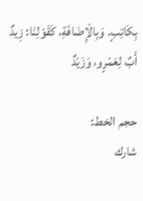بِكَاتِبٍ. وَبِالْإِضَافَةِ، كَقَوْلِنَا: زِيدٌ أَبٌ لِعَمْرٍو، وَزَيْدٌ

حجم الخط:
شارك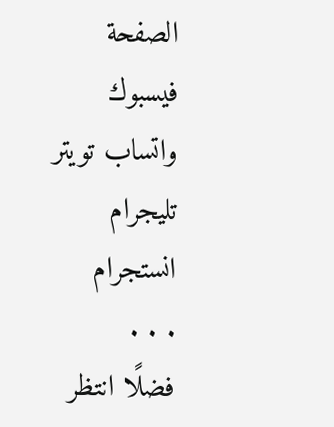الصفحة
فيسبوك واتساب تويتر تليجرام انستجرام
. . .
فضلًا انتظر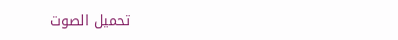تحميل الصوت